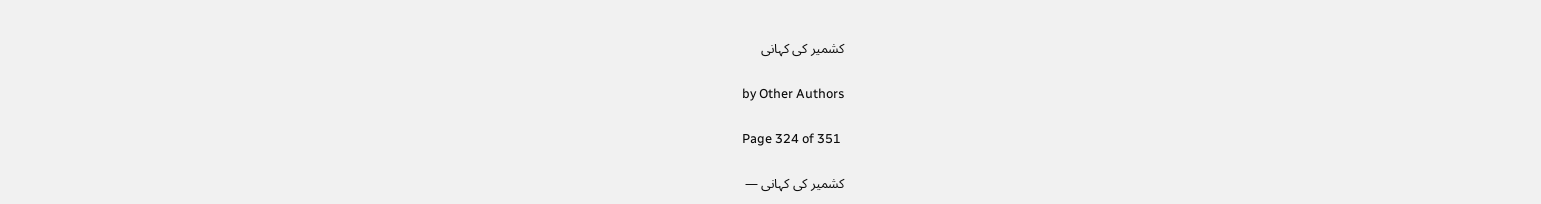کشمیر کی کہانی

by Other Authors

Page 324 of 351

کشمیر کی کہانی —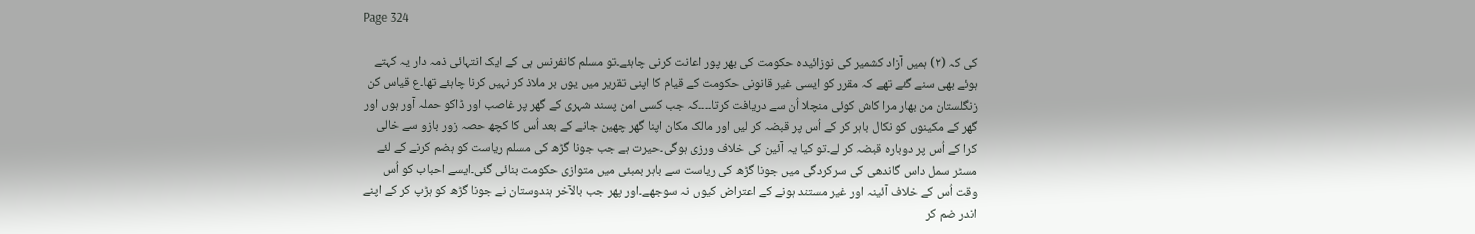Page 324

کی کہ (۲) ہمیں آزاد کشمیر کی نوزائیدہ حکومت کی بھر پور اعانت کرنی چاہئے۔تو مسلم کانفرنس ہی کے ایک انتہائی ذمہ دار یہ کہتے ہوئے بھی سنے گئے تھے کہ مقرر کو ایسی غیر قانونی حکومت کے قیام کا اپنی تقریر میں یوں بر ملاذ کر نہیں کرنا چاہئے تھا۔ع قیاس کن زنگلستان من بهار مرا کاش کوئی منچلا اُن سے دریافت کرتا۔۔۔۔کہ جب کسی امن پسند شہری کے گھر پر غاصب اور ڈاکو حملہ آور ہوں اور گھر کے مکینوں کو نکال باہر کر کے اُس پر قبضہ کر لیں اور مالک مکان اپنا گھر چھین جانے کے بعد اُس کا کچھ حصہ زور بازو سے خالی کرا کے اُس پر دوبارہ قبضہ کر لے۔تو کیا یہ آئین کی خلاف ورزی ہوگی۔حیرت ہے جب جونا گڑھ کی مسلم ریاست کو ہضم کرنے کے لئے مسٹر سمل داس گاندھی کی سرکردگی میں جونا گڑھ کی ریاست سے باہر بمبئی میں متوازی حکومت بنائی گئی۔ایسے احباب کو اُس وقت اُس کے خلاف آئینہ اور غیر مستند ہونے کے اعتراض کیوں نہ سوجھے۔اور پھر جب بالآخر ہندوستان نے جونا گڑھ کو ہڑپ کر کے اپنے اندر ضم کر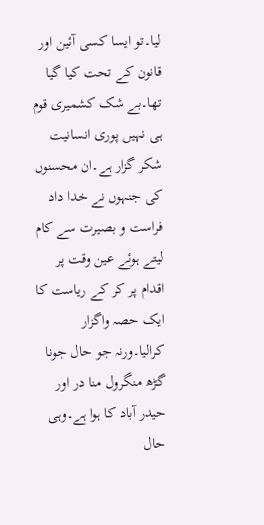لیا۔تو ایسا کسی آئین اور قانون کے تحت کیا گیا تھا۔بے شک کشمیری قوم ہی نہیں پوری انسانیت شکر گزار ہے۔ان محسنوں کی جنہوں نے خدا داد فراست و بصیرت سے کام لیتے ہوئے عین وقت پر اقدام پر کر کے ریاست کا ایک حصہ واگزار کرالیا۔ورنہ جو حال جونا گڑھ منگرول منا در اور حیدر آباد کا ہوا ہے۔وہی حال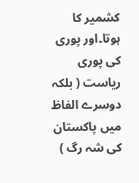کشمیر کا ہوتا۔اور پوری کی پوری ریاست ( بلکہ دوسرے الفاظ میں پاکستان کی شہ رگ )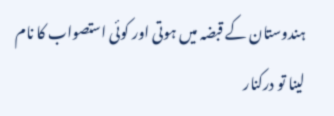ہندوستان کے قبضہ میں ہوتی اور کوئی استصواب کا نام لینا تو درکنار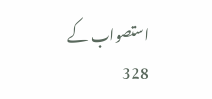استصواب کے 328